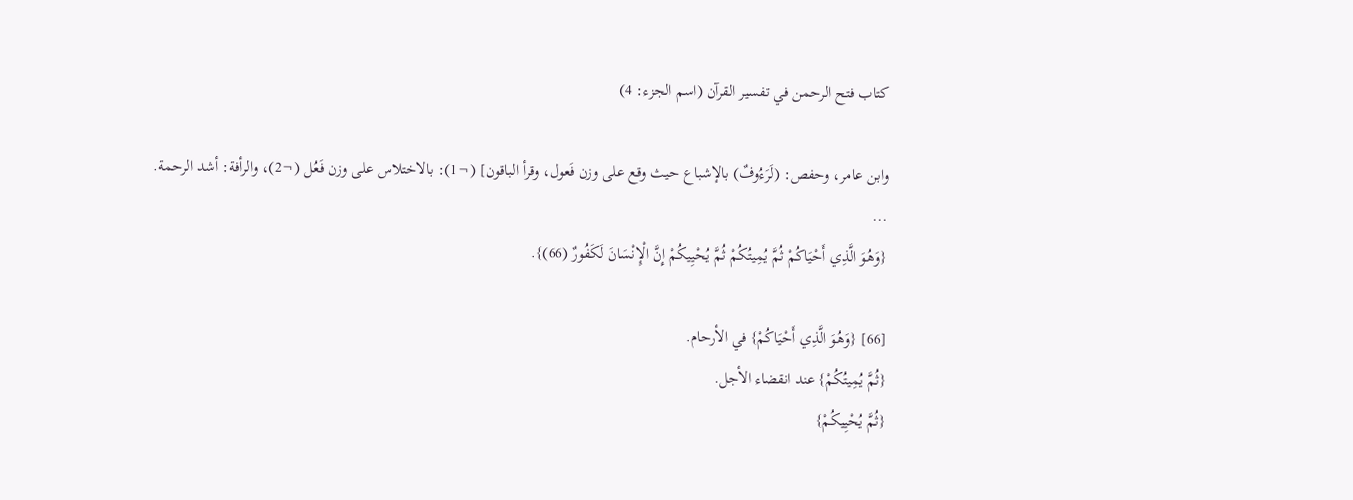كتاب فتح الرحمن في تفسير القرآن (اسم الجزء: 4)

وابن عامر، وحفص: (لَرَءُوفٌ) بالإشباع حيث وقع على وزن فَعول، وقرأ الباقون] (¬1): بالاختلاس على وزن فَعُل (¬2)، والرأفة: أشد الرحمة.
...
{وَهُوَ الَّذِي أَحْيَاكُمْ ثُمَّ يُمِيتُكُمْ ثُمَّ يُحْيِيكُمْ إِنَّ الْإِنْسَانَ لَكَفُورٌ (66)}.

[66] {وَهُوَ الَّذِي أَحْيَاكُمْ} في الأرحام.
{ثُمَّ يُمِيتُكُمْ} عند انقضاء الأجل.
{ثُمَّ يُحْيِيكُمْ}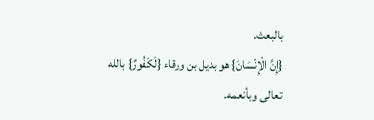بالبعث.
{إِنَّ الْإِنْسَانَ} هو بديل بن ورقاء {لَكَفُورٌ} بالله تعالى وبأنعمه.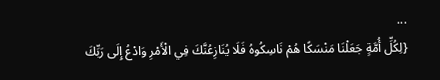...
{لِكُلِّ أُمَّةٍ جَعَلْنَا مَنْسَكًا هُمْ نَاسِكُوهُ فَلَا يُنَازِعُنَّكَ فِي الْأَمْرِ وَادْعُ إِلَى رَبِّكَ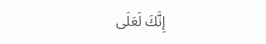إِنَّكَ لَعَلَى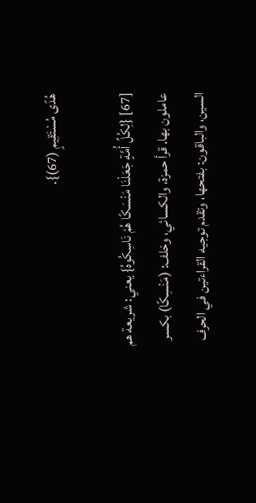هُدًى مُسْتَقِيمٍ (67)}.

[67] {لِكُلِّ أُمَّةٍ جَعَلْنَا مَنْسَكًا هُمْ نَاسِكُوهُ} يعني: شريعة هم عاملون بها. قرأ حمزة، والكسائي، وخلف: (مَنْسِكًا) بكسر السين، والباقون: بفتحها، وتقدم توجيه القراءتين في الحرف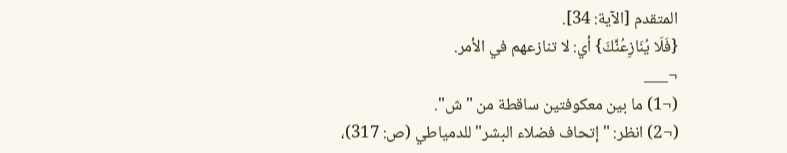المتقدم [الآية: 34].
{فَلَا يُنَازِعُنَّكَ} أي: لا تنازعهم في الأمر.
¬___
(¬1) ما بين معكوفتين ساقطة من "ش".
(¬2) انظر: "إتحاف فضلاء البشر" للدمياطي (ص: 317)،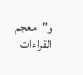و"معجم القراءات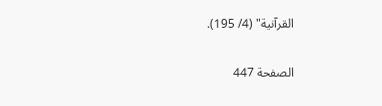القرآنية" (4/ 195).

الصفحة 447